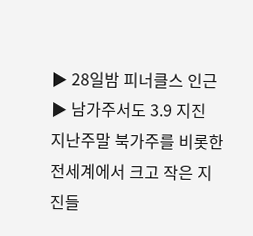▶ 28일밤 피너클스 인근
▶ 남가주서도 3.9 지진
지난주말 북가주를 비롯한 전세계에서 크고 작은 지진들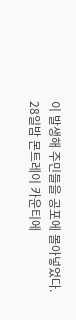이 발생해 주민들을 공포에 몰아넣었다.
28일밤 몬트레이 카운티에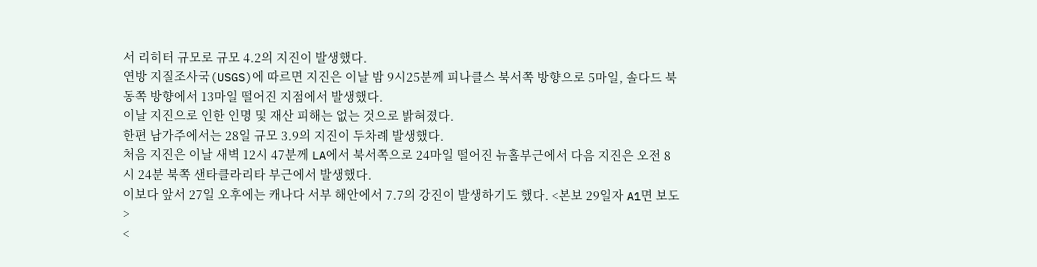서 리히터 규모로 규모 4.2의 지진이 발생했다.
연방 지질조사국(USGS)에 따르면 지진은 이날 밤 9시25분께 피나클스 북서쪽 방향으로 5마일, 솔다드 북동쪽 방향에서 13마일 떨어진 지점에서 발생했다.
이날 지진으로 인한 인명 및 재산 피해는 없는 것으로 밝혀졌다.
한편 남가주에서는 28일 규모 3.9의 지진이 두차례 발생했다.
처음 지진은 이날 새벽 12시 47분께 LA에서 북서쪽으로 24마일 떨어진 뉴홀부근에서 다음 지진은 오전 8시 24분 북쪽 샌타클라리타 부근에서 발생했다.
이보다 앞서 27일 오후에는 캐나다 서부 해안에서 7.7의 강진이 발생하기도 했다. <본보 29일자 A1면 보도>
<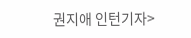권지애 인턴기자>